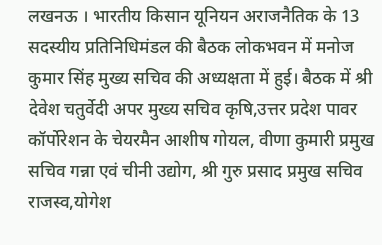लखनऊ । भारतीय किसान यूनियन अराजनैतिक के 13 सदस्यीय प्रतिनिधिमंडल की बैठक लोकभवन में मनोज कुमार सिंह मुख्य सचिव की अध्यक्षता में हुई। बैठक में श्री देवेश चतुर्वेदी अपर मुख्य सचिव कृषि,उत्तर प्रदेश पावर कॉर्पोरेशन के चेयरमैन आशीष गोयल, वीणा कुमारी प्रमुख सचिव गन्ना एवं चीनी उद्योग, श्री गुरु प्रसाद प्रमुख सचिव राजस्व,योगेश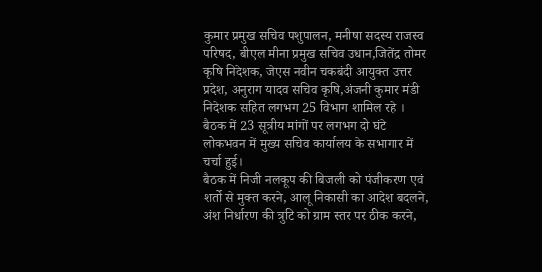कुमार प्रमुख सचिव पशुपालन, मनीषा सदस्य राजस्व परिषद, बीएल मीना प्रमुख सचिव उधान,जितेंद्र तोमर कृषि निदेशक, जेएस नवीन चकबंदी आयुक्त उत्तर प्रदेश, अनुराग यादव सचिव कृषि,अंजनी कुमार मंडी निदेशक सहित लगभग 25 विभाग शामिल रहे ।
बैठक में 23 सूत्रीय मांगों पर लगभग दो घंटे लोकभवन में मुख्य सचिव कार्यालय के सभागार में चर्चा हुई।
बैठक में निजी नलकूप की बिजली को पंजीकरण एवं शर्तो से मुक्त करने, आलू निकासी का आदेश बदलने, अंश निर्धारण की त्रुटि को ग्राम स्तर पर ठीक करने,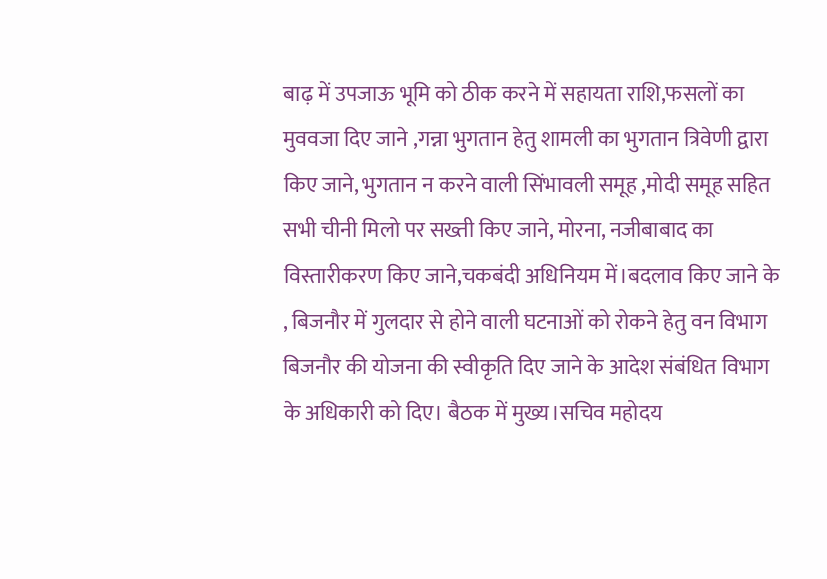बाढ़ में उपजाऊ भूमि को ठीक करने में सहायता राशि,फसलों का मुववजा दिए जाने ,गन्ना भुगतान हेतु शामली का भुगतान त्रिवेणी द्वारा किए जाने, भुगतान न करने वाली सिंभावली समूह ,मोदी समूह सहित सभी चीनी मिलो पर सख्ती किए जाने, मोरना, नजीबाबाद का विस्तारीकरण किए जाने,चकबंदी अधिनियम में।बदलाव किए जाने के , बिजनौर में गुलदार से होने वाली घटनाओं को रोकने हेतु वन विभाग बिजनौर की योजना की स्वीकृति दिए जाने के आदेश संबंधित विभाग के अधिकारी को दिए। बैठक में मुख्य।सचिव महोदय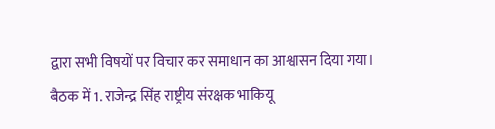द्वारा सभी विषयों पर विचार कर समाधान का आश्वासन दिया गया।
बैठक में 1. राजेन्द्र सिंह राष्ट्रीय संरक्षक भाकियू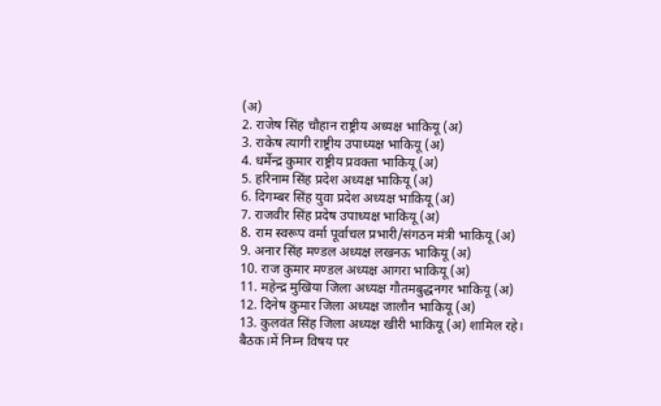(अ)
2. राजेष सिंह चौहान राष्ट्रीय अध्यक्ष भाकियू (अ)
3. राकेष त्यागी राष्ट्रीय उपाध्यक्ष भाकियू (अ)
4. धर्मेन्द्र कुमार राष्ट्रीय प्रवक्ता भाकियू (अ)
5. हरिनाम सिंह प्रदेश अध्यक्ष भाकियू (अ)
6. दिगम्बर सिंह युवा प्रदेश अध्यक्ष भाकियू (अ)
7. राजवीर सिंह प्रदेष उपाध्यक्ष भाकियू (अ)
8. राम स्वरूप वर्मा पूर्वाचल प्रभारी/संगठन मंत्री भाकियू (अ)
9. अनार सिंह मण्डल अध्यक्ष लखनऊ भाकियू (अ)
10. राज कुमार मण्डल अध्यक्ष आगरा भाकियू (अ)
11. महेन्द्र मुखिया जिला अध्यक्ष गौतमबुद्धनगर भाकियू (अ)
12. दिनेष कुमार जिला अध्यक्ष जालौन भाकियू (अ)
13. कुलवंत सिंह जिला अध्यक्ष खीरी भाकियू (अ) शामिल रहे।
बैठक।में निम्न विषय पर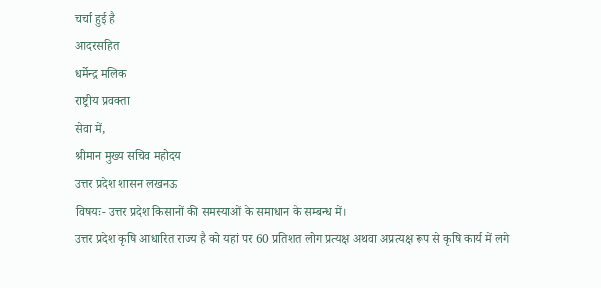चर्चा हुई है
आदरसहित
धर्मेन्द्र मलिक
राष्ट्रीय प्रवक्ता
सेवा में,
श्रीमान मुख्य सचिव महोदय
उत्तर प्रदेश शासन लखनऊ
विषयः- उत्तर प्रदेश किसानों की समस्याओं के समाधान के सम्बन्ध में।
उत्तर प्रदेश कृषि आधारित राज्य है को यहां पर 60 प्रतिशत लोग प्रत्यक्ष अथवा अप्रत्यक्ष रूप से कृषि कार्य में लगे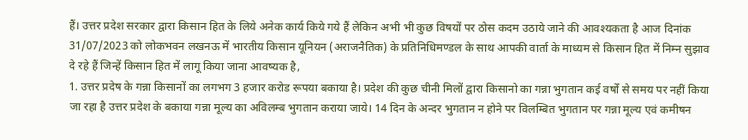हैं। उत्तर प्रदेश सरकार द्वारा किसान हित के लिये अनेक कार्य किये गये हैं लेकिन अभी भी कुछ विषयों पर ठोस कदम उठाये जाने की आवश्यकता है आज दिनांक 31/07/2023 को लोकभवन लखनऊ में भारतीय किसान यूनियन (अराजनैतिक) के प्रतिनिधिमण्डल के साथ आपकी वार्ता के माध्यम से किसान हित में निम्न सुझाव दे रहे हैं जिन्हें किसान हित में लागू किया जाना आवष्यक है,
1. उत्तर प्रदेष के गन्ना किसानों का लगभग 3 हजार करोड रूपया बकाया है। प्रदेश की कुछ चीनी मिलों द्वारा किसानो का गन्ना भुगतान कई वर्षों से समय पर नहीं किया जा रहा है उत्तर प्रदेश के बकाया गन्ना मूल्य का अविलम्ब भुगतान कराया जाये। 14 दिन के अन्दर भुगतान न होने पर विलम्बित भुगतान पर गन्ना मूल्य एवं कमीषन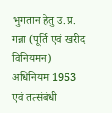भुगतान हेतु उ.प्र. गन्ना (पूर्ति एवं खरीद विनियमन) अधिनियम 1953 एवं तत्संबंधी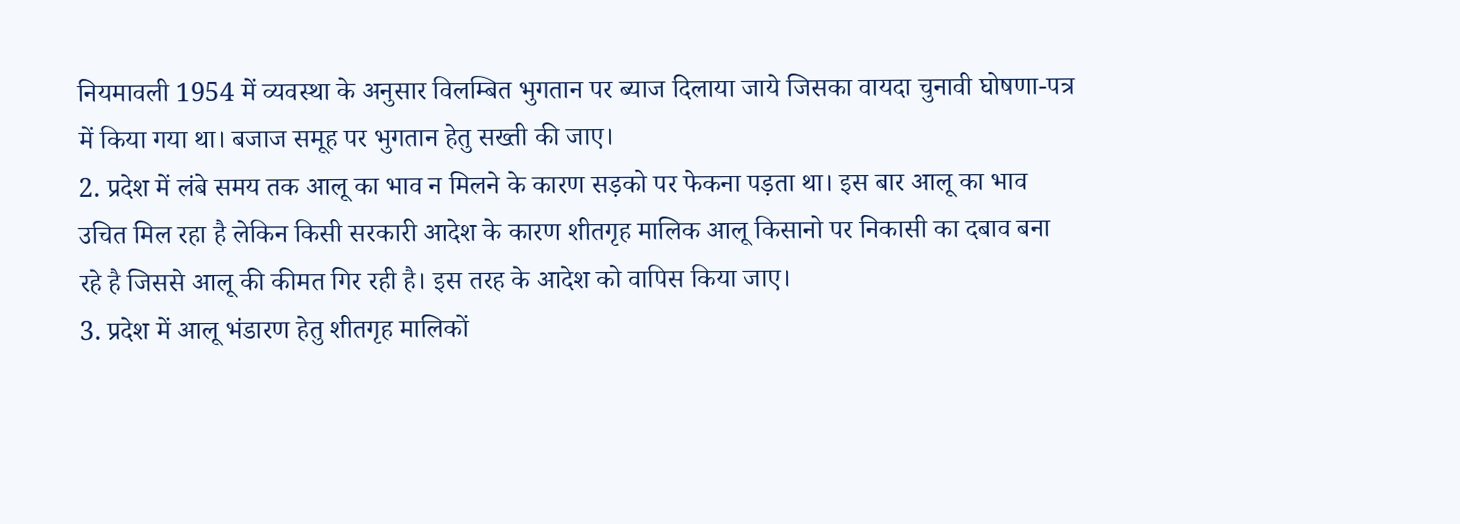नियमावली 1954 में व्यवस्था के अनुसार विलम्बित भुगतान पर ब्याज दिलाया जाये जिसका वायदा चुनावी घोषणा-पत्र में किया गया था। बजाज समूह पर भुगतान हेतु सख्ती की जाए।
2. प्रदेश में लंबे समय तक आलू का भाव न मिलने के कारण सड़को पर फेकना पड़ता था। इस बार आलू का भाव उचित मिल रहा है लेकिन किसी सरकारी आदेश के कारण शीतगृह मालिक आलू किसानो पर निकासी का दबाव बना रहे है जिससे आलू की कीमत गिर रही है। इस तरह के आदेश को वापिस किया जाए।
3. प्रदेश में आलू भंडारण हेतु शीतगृह मालिकों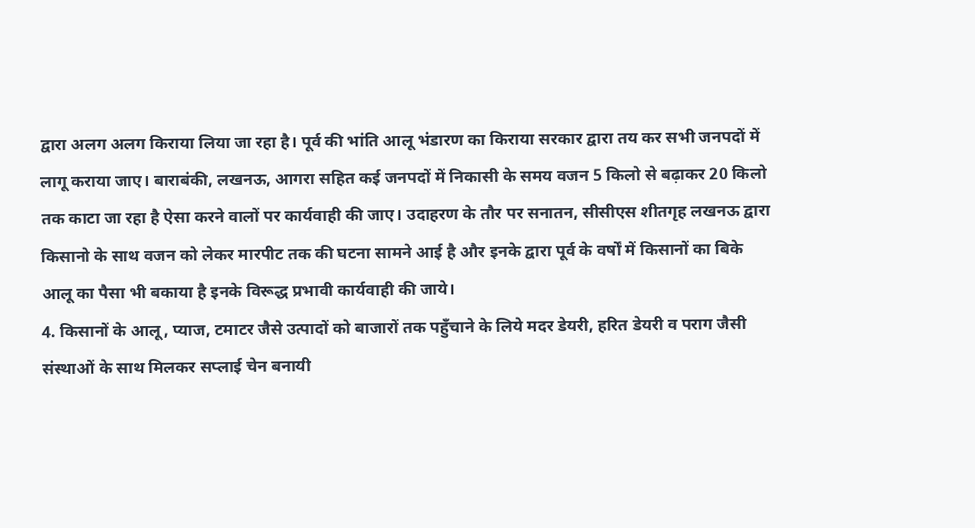द्वारा अलग अलग किराया लिया जा रहा है। पूर्व की भांति आलू भंडारण का किराया सरकार द्वारा तय कर सभी जनपदों में लागू कराया जाए। बाराबंकी, लखनऊ, आगरा सहित कई जनपदों में निकासी के समय वजन 5 किलो से बढ़ाकर 20 किलो तक काटा जा रहा है ऐसा करने वालों पर कार्यवाही की जाए। उदाहरण के तौर पर सनातन, सीसीएस शीतगृह लखनऊ द्वारा किसानो के साथ वजन को लेकर मारपीट तक की घटना सामने आई है और इनके द्वारा पूर्व के वर्षों में किसानों का बिके आलू का पैसा भी बकाया है इनके विरूद्ध प्रभावी कार्यवाही की जाये।
4. किसानों के आलू, प्याज, टमाटर जैसे उत्पादों को बाजारों तक पहुँचाने के लिये मदर डेयरी, हरित डेयरी व पराग जैसी संस्थाओं के साथ मिलकर सप्लाई चेन बनायी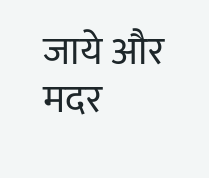जाये और मदर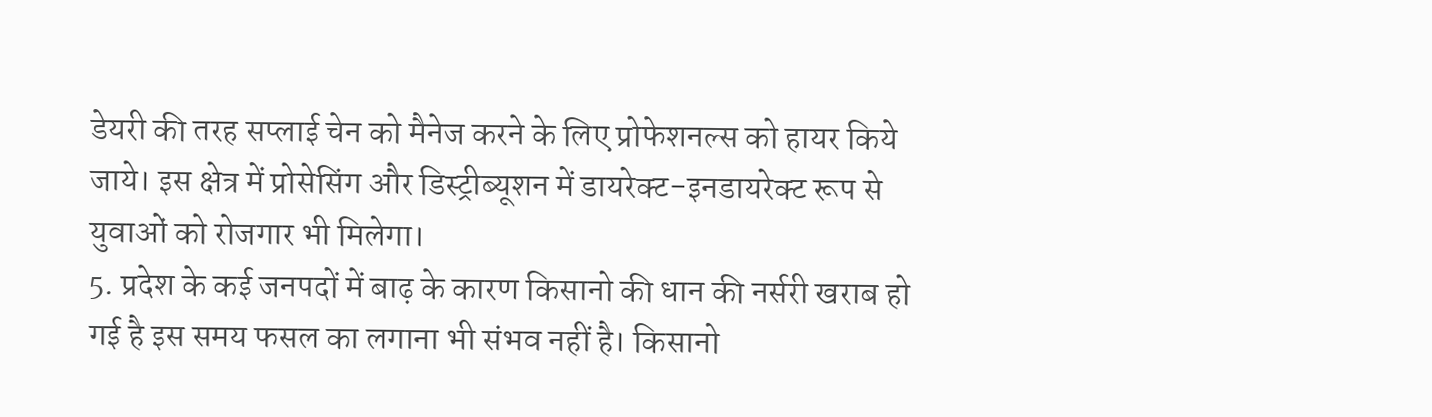डेयरी की तरह सप्लाई चेन को मैनेज करने के लिए प्रोफेशनल्स को हायर किये जाये। इस क्षेत्र में प्रोसेसिंग और डिस्ट्रीब्यूशन में डायरेक्ट-इनडायरेक्ट रूप से युवाओं को रोजगार भी मिलेगा।
5. प्रदेश के कई जनपदों में बाढ़ के कारण किसानो की धान की नर्सरी खराब हो गई है इस समय फसल का लगाना भी संभव नहीं है। किसानो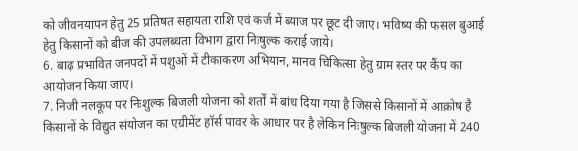को जीवनयापन हेतु 25 प्रतिषत सहायता राशि एवं कर्ज में ब्याज पर छूट दी जाए। भविष्य की फसल बुआई हेतु किसानों को बीज की उपलब्धता विभाग द्वारा निःषुल्क कराई जाये।
6. बाढ़ प्रभावित जनपदों में पशुओं में टीकाकरण अभियान, मानव चिकित्सा हेतु ग्राम स्तर पर कैंप का आयोजन किया जाए।
7. निजी नलकूप पर निःशुल्क बिजली योजना को शर्तों में बांध दिया गया है जिससे किसानों में आक्रोष है किसानों के विद्युत संयोजन का एग्रीमेंट हॉर्स पावर के आधार पर है लेकिन निःषुल्क बिजली योजना में 240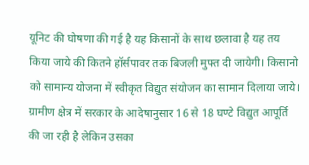यूनिट की घोषणा की गई है यह किसानों के साथ छलावा है यह तय किया जाये की कितने हॉर्सपावर तक बिजली मुफ्त दी जायेगी। किसानो को सामान्य योजना में स्वीकृत विद्युत संयोजन का सामान दिलाया जाये।
ग्रामीण क्षेत्र में सरकार के आदेषानुसार 16 से 18 घण्टे विद्युत आपूर्ति की जा रही है लेकिन उसका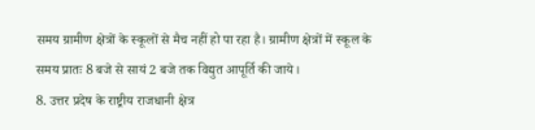समय ग्रामीण क्षेत्रों के स्कूलों से मैच नहीं हो पा रहा है। ग्रामीण क्षेत्रों में स्कूल के समय प्रातः 8 बजे से सायं 2 बजे तक विद्युत आपूर्ति की जाये।
8. उत्तर प्रदेष के राष्ट्रीय राजधानी क्षेत्र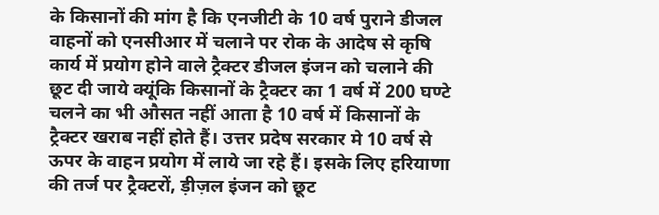के किसानों की मांग है कि एनजीटी के 10 वर्ष पुराने डीजल वाहनों को एनसीआर में चलाने पर रोक के आदेष से कृषि कार्य में प्रयोग होने वाले ट्रैक्टर डीजल इंजन को चलाने की छूट दी जाये क्यूंकि किसानों के ट्रैक्टर का 1 वर्ष में 200 घण्टे चलने का भी औसत नहीं आता है 10 वर्ष में किसानों के ट्रैक्टर खराब नहीं होते हैं। उत्तर प्रदेष सरकार मे 10 वर्ष से ऊपर के वाहन प्रयोग में लाये जा रहे हैं। इसके लिए हरियाणा की तर्ज पर ट्रैक्टरों, ड़ीज़ल इंजन को छूट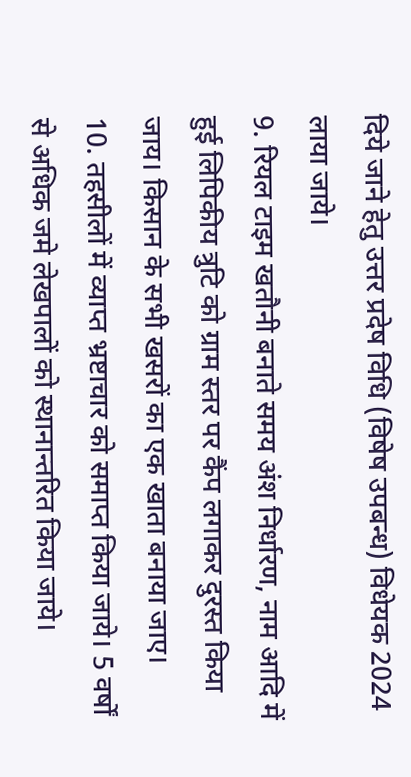दिये जाने हेतु उत्तर प्रदेष विधि (विषेष उपबन्ध) विधेयक 2024 लाया जाये।
9. रियल टाइम खतौनी बनाते समय अंश निर्धारण, नाम आदि में हुई लिपिकीय त्रुटि को ग्राम स्तर पर कैंप लगाकर दुरस्त किया जाय। किसान के सभी खसरों का एक खाता बनाया जाए।
10. तहसीलों में व्याप्त भ्रष्टाचार को समाप्त किया जाये। 5 वर्षों से अधिक जमे लेखपालों को स्थानान्तरित किया जाये।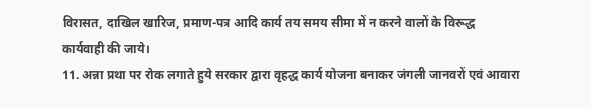विरासत, दाखिल खारिज, प्रमाण-पत्र आदि कार्य तय समय सीमा में न करने वालों के विरूद्ध कार्यवाही की जाये।
11. अन्ना प्रथा पर रोक लगाते हुये सरकार द्वारा वृहद्ध कार्य योजना बनाकर जंगली जानवरों एवं आवारा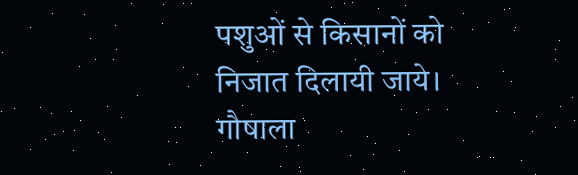पशुओं से किसानों को निजात दिलायी जाये। गौषाला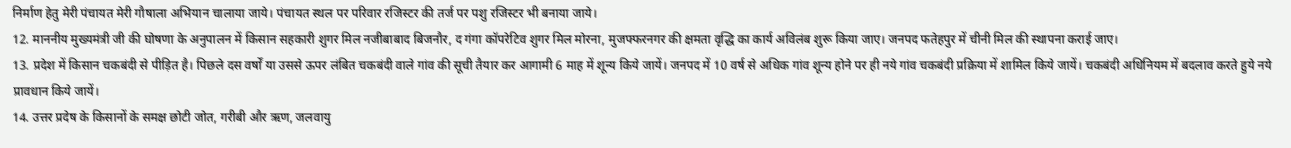निर्माण हेतु मेरी पंचायत मेरी गौषाला अभियान चालाया जाये। पंचायत स्थल पर परिवार रजिस्टर की तर्ज पर पशु रजिस्टर भी बनाया जाये।
12. माननीय मुख्यमंत्री जी की घोषणा के अनुपालन में किसान सहकारी शुगर मिल नजीबाबाद बिजनौर, द गंगा कॉपरेटिव शुगर मिल मोरना, मुजफ्फरनगर की क्षमता वृद्धि का कार्य अविलंब शुरू किया जाए। जनपद फतेहपुर में चीनी मिल की स्थापना कराई जाए।
13. प्रदेश में किसान चकबंदी से पीड़ित है। पिछले दस वर्षों या उससे ऊपर लंबित चकबंदी वाले गांव की सूची तैयार कर आगामी 6 माह में शून्य किये जायें। जनपद में 10 वर्ष से अधिक गांव शून्य होने पर ही नये गांव चकबंदी प्रक्रिया में शामिल किये जायें। चकबंदी अधिनियम में बदलाव करते हुये नये प्रावधान किये जायें।
14. उत्तर प्रदेष के किसानों के समक्ष छोटी जोत, गरीबी और ऋण, जलवायु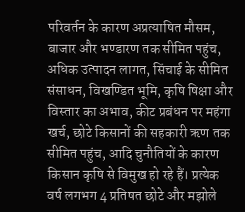परिवर्तन के कारण अप्रत्याषित मौसम, बाजार और भण्डारण तक सीमित पहुंच, अधिक उत्पादन लागत, सिंचाई के सीमित संसाधन, विखण्डित भूमि, कृषि षिक्षा और विस्तार का अभाव, कीट प्रबंधन पर महंगा खर्च, छोटे किसानों की सहकारी ऋण तक सीमित पहुंच, आदि चुनौतियों के कारण किसान कृषि से विमुख हो रहे हैं। प्रत्येक वर्ष लगभग 4 प्रतिषत छोटे और मझोले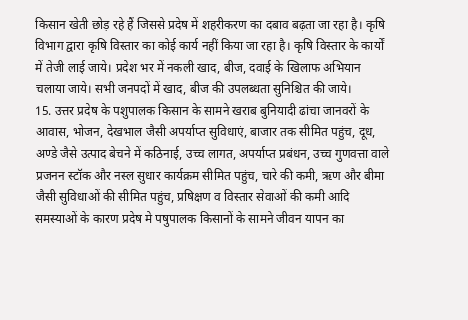किसान खेती छोड़ रहे हैं जिससे प्रदेष में शहरीकरण का दबाव बढ़ता जा रहा है। कृषि विभाग द्वारा कृषि विस्तार का कोई कार्य नहीं किया जा रहा है। कृषि विस्तार के कार्यों में तेजी लाई जाये। प्रदेश भर में नकली खाद, बीज, दवाई के खिलाफ अभियान चलाया जाये। सभी जनपदों में खाद, बीज की उपलब्धता सुनिश्चित की जाये।
15. उत्तर प्रदेष के पशुपालक किसान के सामने खराब बुनियादी ढांचा जानवरों के आवास, भोजन, देखभाल जैसी अपर्याप्त सुविधाएं, बाजार तक सीमित पहुंच, दूध, अण्डे जैसे उत्पाद बेचने में कठिनाई, उच्च लागत, अपर्याप्त प्रबंधन, उच्च गुणवत्ता वाले प्रजनन स्टॉक और नस्ल सुधार कार्यक्रम सीमित पहुंच, चारे की कमी, ऋण और बीमा जैसी सुविधाओं की सीमित पहुंच, प्रषिक्षण व विस्तार सेवाओं की कमी आदि समस्याओं के कारण प्रदेष मे पषुपालक किसानों के सामने जीवन यापन का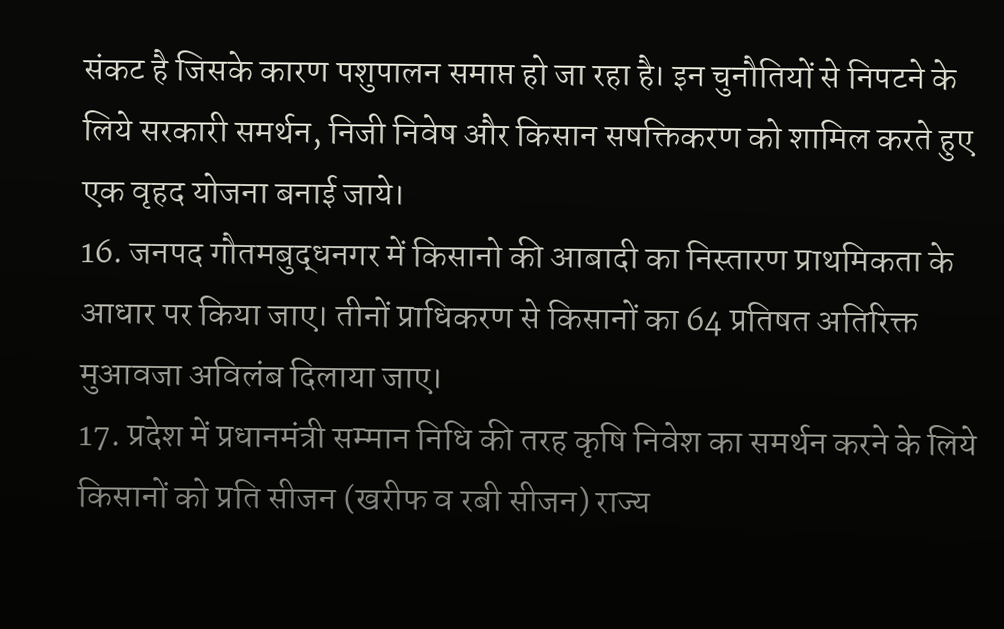संकट है जिसके कारण पशुपालन समाप्त हो जा रहा है। इन चुनौतियों से निपटने के लिये सरकारी समर्थन, निजी निवेष और किसान सषक्तिकरण को शामिल करते हुए एक वृहद योजना बनाई जाये।
16. जनपद गौतमबुद्धनगर में किसानो की आबादी का निस्तारण प्राथमिकता के आधार पर किया जाए। तीनों प्राधिकरण से किसानों का 64 प्रतिषत अतिरिक्त मुआवजा अविलंब दिलाया जाए।
17. प्रदेश में प्रधानमंत्री सम्मान निधि की तरह कृषि निवेश का समर्थन करने के लिये किसानों को प्रति सीजन (खरीफ व रबी सीजन) राज्य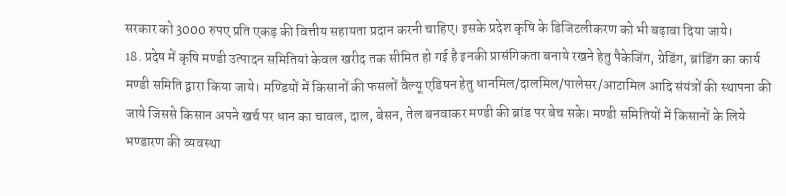सरकार को 3000 रुपए प्रति एकड़ की वित्तीय सहायता प्रदान करनी चाहिए। इसके प्रदेश कृषि के डिजिटलीकरण को भी बढ़ावा दिया जाये।
18. प्रदेष में कृषि मण्डी उत्पादन समितियां केवल खरीद तक सीमित हो गई है इनकी प्रासंगिकता बनाये रखने हेतु पैकेजिंग, ग्रेडिंग, ब्रांडिंग का कार्य मण्डी समिति द्वारा किया जाये। मण्डियों में किसानों की फसलों वैल्यू एडिषन हेतु धानमिल/दालमिल/पालेसर/आटामिल आदि संयंत्रों की स्थापना की जाये जिससे किसान अपने खर्च पर धान का चावल, दाल, बेसन, तेल बनवाकर मण्डी की ब्रांड पर बेच सके। मण्डी समितियों में किसानों के लिये भण्डारण की व्यवस्था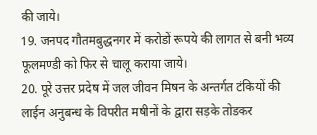की जाये।
19. जनपद गौतमबुद्धनगर में करोडों रूपये की लागत से बनी भव्य फूलमण्डी को फिर से चालू कराया जाये।
20. पूरे उत्तर प्रदेष में जल जीवन मिषन के अन्तर्गत टंकियों की लाईन अनुबन्ध के विपरीत मषीनों के द्वारा सड़के तोडकर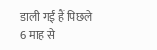डाली गईं हैं पिछले 6 माह से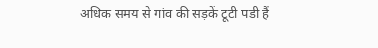अधिक समय से गांव की सड़कें टूटी पडी हैं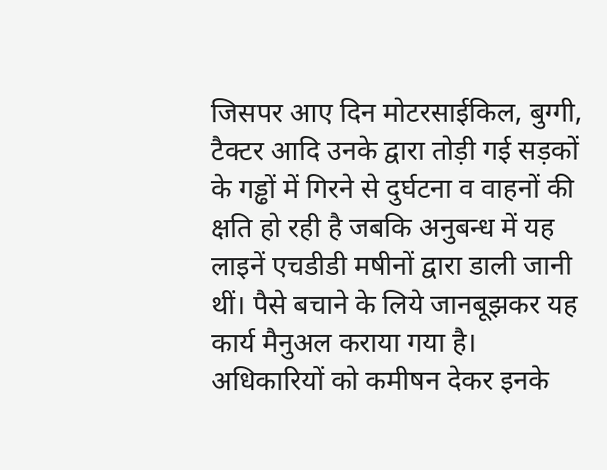जिसपर आए दिन मोटरसाईकिल, बुग्गी, टैक्टर आदि उनके द्वारा तोड़ी गई सड़कों के गड्ढों में गिरने से दुर्घटना व वाहनों की क्षति हो रही है जबकि अनुबन्ध में यह लाइनें एचडीडी मषीनों द्वारा डाली जानी थीं। पैसे बचाने के लिये जानबूझकर यह कार्य मैनुअल कराया गया है। अधिकारियों को कमीषन देकर इनके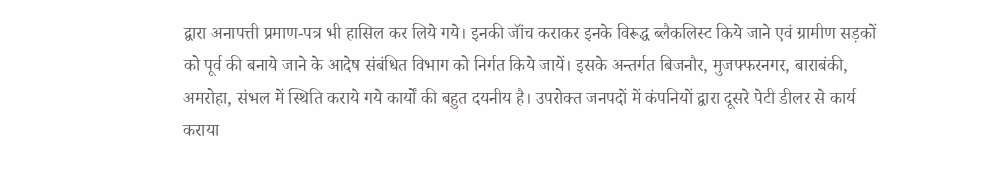द्वारा अनापत्ती प्रमाण-पत्र भी हासिल कर लिये गये। इनकी जॉंच कराकर इनके विरूद्ध ब्लैकलिस्ट किये जाने एवं ग्रामीण सड़कों को पूर्व की बनाये जाने के आदेष संबंधित विभाग को निर्गत किये जायें। इसके अन्तर्गत बिजनौर, मुजफ्फरनगर, बाराबंकी, अमरोहा, संभल में स्थिति कराये गये कार्यों की बहुत दयनीय है। उपरोक्त जनपदों में कंपनियों द्वारा दूसरे पेटी डीलर से कार्य कराया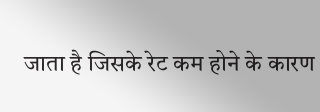जाता है जिसके रेट कम होने के कारण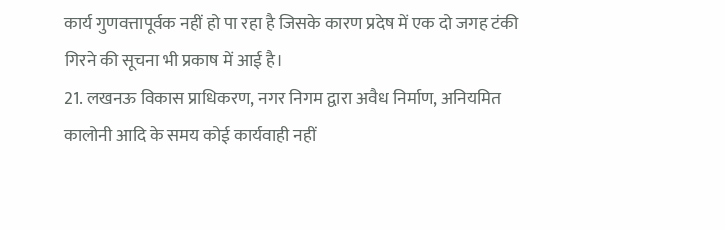कार्य गुणवत्तापूर्वक नहीं हो पा रहा है जिसके कारण प्रदेष में एक दो जगह टंकी गिरने की सूचना भी प्रकाष में आई है।
21. लखनऊ विकास प्राधिकरण, नगर निगम द्वारा अवैध निर्माण, अनियमित कालोनी आदि के समय कोई कार्यवाही नहीं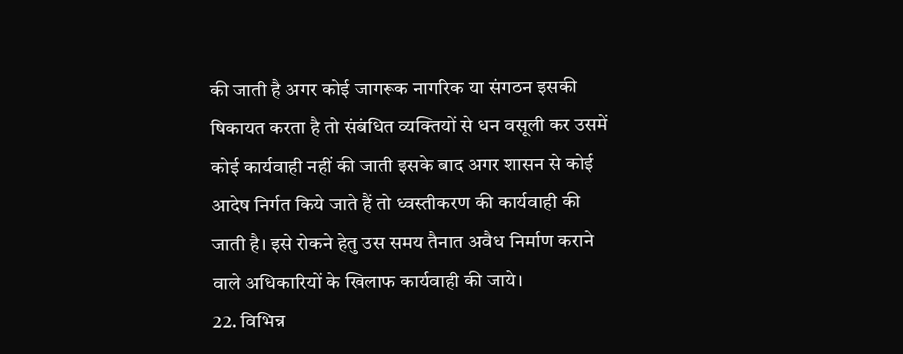की जाती है अगर कोई जागरूक नागरिक या संगठन इसकी षिकायत करता है तो संबंधित व्यक्तियों से धन वसूली कर उसमें कोई कार्यवाही नहीं की जाती इसके बाद अगर शासन से कोई आदेष निर्गत किये जाते हैं तो ध्वस्तीकरण की कार्यवाही की जाती है। इसे रोकने हेतु उस समय तैनात अवैध निर्माण कराने वाले अधिकारियों के खिलाफ कार्यवाही की जाये।
22. विभिन्न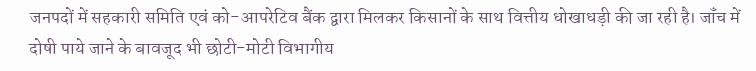जनपदों में सहकारी समिति एवं को-आपरेटिव बैंक द्वारा मिलकर किसानों के साथ वित्तीय धोखाधड़ी की जा रही है। जॉंच में दोषी पाये जाने के बावजूद भी छोटी-मोटी विभागीय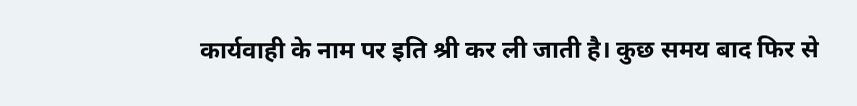कार्यवाही के नाम पर इति श्री कर ली जाती है। कुछ समय बाद फिर से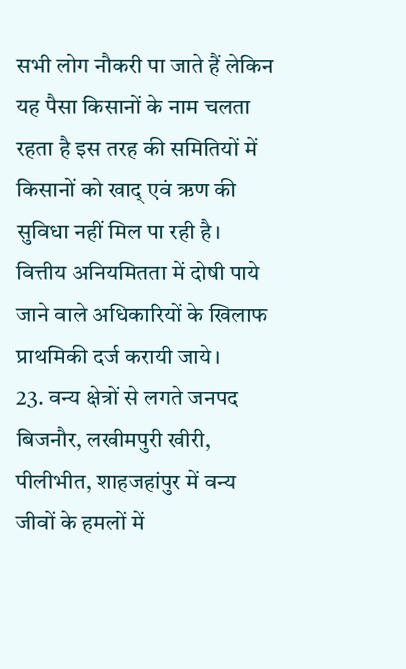सभी लोग नौकरी पा जाते हैं लेकिन यह पैसा किसानों के नाम चलता रहता है इस तरह की समितियों में किसानों को खाद् एवं ऋण की सुविधा नहीं मिल पा रही है। वित्तीय अनियमितता में दोषी पाये जाने वाले अधिकारियों के खिलाफ प्राथमिकी दर्ज करायी जाये।
23. वन्य क्षेत्रों से लगते जनपद बिजनौर, लखीमपुरी खीरी, पीलीभीत, शाहजहांपुर में वन्य जीवों के हमलों में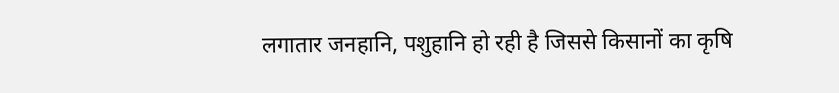लगातार जनहानि, पशुहानि हो रही है जिससे किसानों का कृषि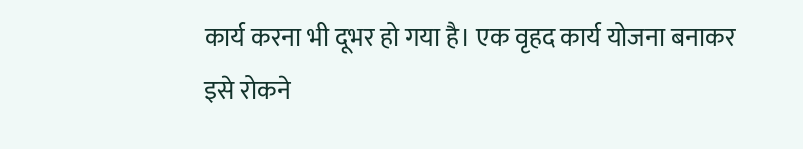कार्य करना भी दूभर हो गया है। एक वृहद कार्य योजना बनाकर इसे रोकने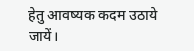हेतु आवष्यक कदम उठाये जायें।